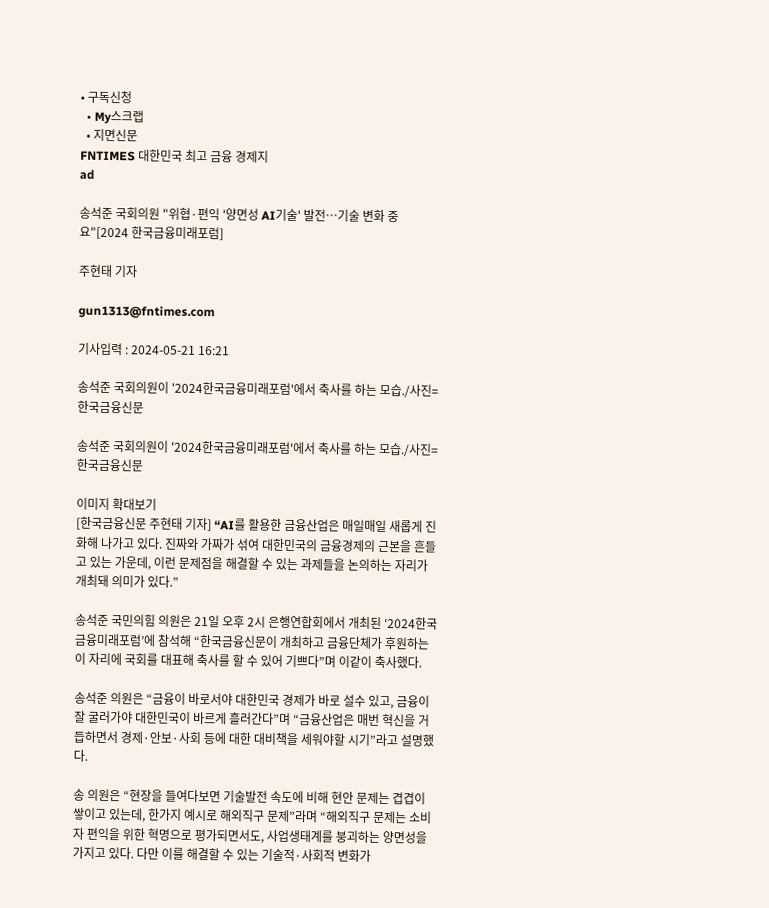• 구독신청
  • My스크랩
  • 지면신문
FNTIMES 대한민국 최고 금융 경제지
ad

송석준 국회의원 "위협·편익 '양면성 AI기술' 발전…기술 변화 중요"[2024 한국금융미래포럼]

주현태 기자

gun1313@fntimes.com

기사입력 : 2024-05-21 16:21

송석준 국회의원이 '2024한국금융미래포럼'에서 축사를 하는 모습./사진=한국금융신문

송석준 국회의원이 '2024한국금융미래포럼'에서 축사를 하는 모습./사진=한국금융신문

이미지 확대보기
[한국금융신문 주현태 기자] “AI를 활용한 금융산업은 매일매일 새롭게 진화해 나가고 있다. 진짜와 가짜가 섞여 대한민국의 금융경제의 근본을 흔들고 있는 가운데, 이런 문제점을 해결할 수 있는 과제들을 논의하는 자리가 개최돼 의미가 있다.”

송석준 국민의힘 의원은 21일 오후 2시 은행연합회에서 개최된 ‘2024한국금융미래포럼’에 참석해 “한국금융신문이 개최하고 금융단체가 후원하는 이 자리에 국회를 대표해 축사를 할 수 있어 기쁘다”며 이같이 축사했다.

송석준 의원은 “금융이 바로서야 대한민국 경제가 바로 설수 있고, 금융이 잘 굴러가야 대한민국이 바르게 흘러간다”며 “금융산업은 매번 혁신을 거듭하면서 경제·안보·사회 등에 대한 대비책을 세워야할 시기”라고 설명했다.

송 의원은 “현장을 들여다보면 기술발전 속도에 비해 현안 문제는 겹겹이 쌓이고 있는데, 한가지 예시로 해외직구 문제”라며 “해외직구 문제는 소비자 편익을 위한 혁명으로 평가되면서도, 사업생태계를 붕괴하는 양면성을 가지고 있다. 다만 이를 해결할 수 있는 기술적·사회적 변화가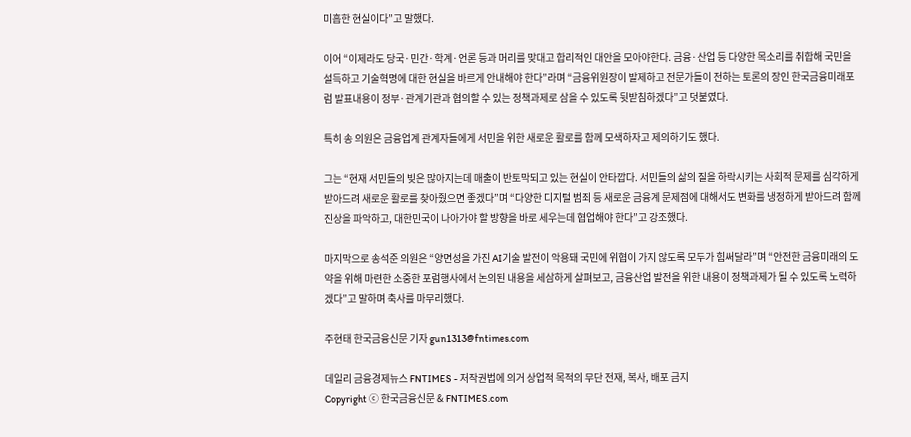미흡한 현실이다”고 말했다.

이어 “이제라도 당국·민간·학계·언론 등과 머리를 맞대고 합리적인 대안을 모아야한다. 금융·산업 등 다양한 목소리를 취합해 국민을 설득하고 기술혁명에 대한 현실을 바르게 안내해야 한다”라며 “금융위원장이 발제하고 전문가들이 전하는 토론의 장인 한국금융미래포럼 발표내용이 정부·관계기관과 협의할 수 있는 정책과제로 삼을 수 있도록 뒷받침하겠다”고 덧붙였다.

특히 송 의원은 금융업계 관계자들에게 서민을 위한 새로운 활로를 함께 모색하자고 제의하기도 했다.

그는 “현재 서민들의 빚은 많아지는데 매출이 반토막되고 있는 현실이 안타깝다. 서민들의 삶의 질을 하락시키는 사회적 문제를 심각하게 받아드려 새로운 활로를 찾아줬으면 좋겠다”며 “다양한 디지털 범죄 등 새로운 금융계 문제점에 대해서도 변화를 냉정하게 받아드려 함께 진상을 파악하고, 대한민국이 나아가야 할 방향을 바로 세우는데 협업해야 한다”고 강조했다.

마지막으로 송석준 의원은 “양면성을 가진 AI기술 발전이 악용돼 국민에 위협이 가지 않도록 모두가 힘써달라”며 “안전한 금융미래의 도약을 위해 마련한 소중한 포럼행사에서 논의된 내용을 세삼하게 살펴보고, 금융산업 발전을 위한 내용이 정책과제가 될 수 있도록 노력하겠다”고 말하며 축사를 마무리했다.

주현태 한국금융신문 기자 gun1313@fntimes.com

데일리 금융경제뉴스 FNTIMES - 저작권법에 의거 상업적 목적의 무단 전재, 복사, 배포 금지
Copyright ⓒ 한국금융신문 & FNTIMES.com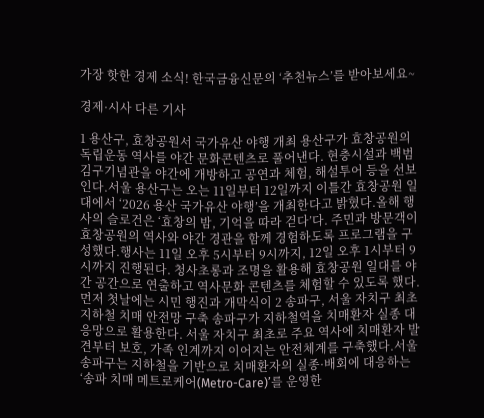가장 핫한 경제 소식! 한국금융신문의 ‘추천뉴스’를 받아보세요~

경제·시사 다른 기사

1 용산구, 효창공원서 국가유산 야행 개최 용산구가 효창공원의 독립운동 역사를 야간 문화콘텐츠로 풀어낸다. 현충시설과 백범김구기념관을 야간에 개방하고 공연과 체험, 해설투어 등을 선보인다.서울 용산구는 오는 11일부터 12일까지 이틀간 효창공원 일대에서 ‘2026 용산 국가유산 야행’을 개최한다고 밝혔다.올해 행사의 슬로건은 ‘효창의 밤, 기억을 따라 걷다’다. 주민과 방문객이 효창공원의 역사와 야간 경관을 함께 경험하도록 프로그램을 구성했다.행사는 11일 오후 5시부터 9시까지, 12일 오후 1시부터 9시까지 진행된다. 청사초롱과 조명을 활용해 효창공원 일대를 야간 공간으로 연출하고 역사문화 콘텐츠를 체험할 수 있도록 했다.먼저 첫날에는 시민 행진과 개막식이 2 송파구, 서울 자치구 최초 지하철 치매 안전망 구축 송파구가 지하철역을 치매환자 실종 대응망으로 활용한다. 서울 자치구 최초로 주요 역사에 치매환자 발견부터 보호, 가족 인계까지 이어지는 안전체계를 구축했다.서울 송파구는 지하철을 기반으로 치매환자의 실종·배회에 대응하는 ‘송파 치매 메트로케어(Metro-Care)’를 운영한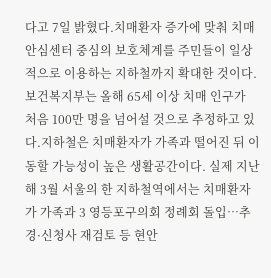다고 7일 밝혔다.치매환자 증가에 맞춰 치매안심센터 중심의 보호체계를 주민들이 일상적으로 이용하는 지하철까지 확대한 것이다. 보건복지부는 올해 65세 이상 치매 인구가 처음 100만 명을 넘어설 것으로 추정하고 있다.지하철은 치매환자가 가족과 떨어진 뒤 이동할 가능성이 높은 생활공간이다. 실제 지난해 3월 서울의 한 지하철역에서는 치매환자가 가족과 3 영등포구의회 정례회 돌입…추경·신청사 재검토 등 현안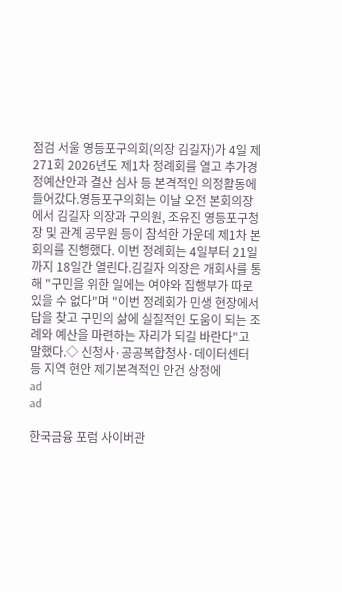점검 서울 영등포구의회(의장 김길자)가 4일 제271회 2026년도 제1차 정례회를 열고 추가경정예산안과 결산 심사 등 본격적인 의정활동에 들어갔다.영등포구의회는 이날 오전 본회의장에서 김길자 의장과 구의원, 조유진 영등포구청장 및 관계 공무원 등이 참석한 가운데 제1차 본회의를 진행했다. 이번 정례회는 4일부터 21일까지 18일간 열린다.김길자 의장은 개회사를 통해 "구민을 위한 일에는 여야와 집행부가 따로 있을 수 없다"며 "이번 정례회가 민생 현장에서 답을 찾고 구민의 삶에 실질적인 도움이 되는 조례와 예산을 마련하는 자리가 되길 바란다"고 말했다.◇ 신청사·공공복합청사·데이터센터 등 지역 현안 제기본격적인 안건 상정에
ad
ad

한국금융 포럼 사이버관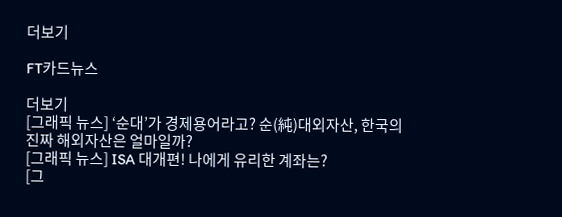더보기

FT카드뉴스

더보기
[그래픽 뉴스] ‘순대’가 경제용어라고? 순(純)대외자산, 한국의 진짜 해외자산은 얼마일까?
[그래픽 뉴스] ISA 대개편! 나에게 유리한 계좌는?
[그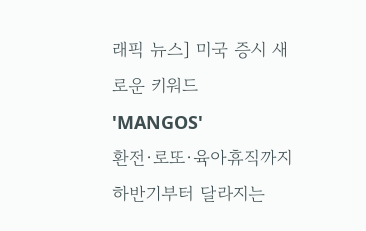래픽 뉴스] 미국 증시 새로운 키워드 'MANGOS'
환전·로또·육아휴직까지 하반기부터 달라지는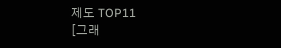제도 TOP11
[그래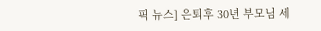픽 뉴스] 은퇴후 30년 부모님 세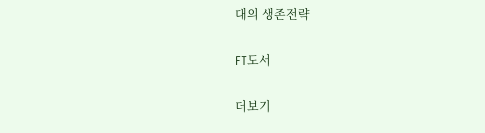대의 생존전략

FT도서

더보기